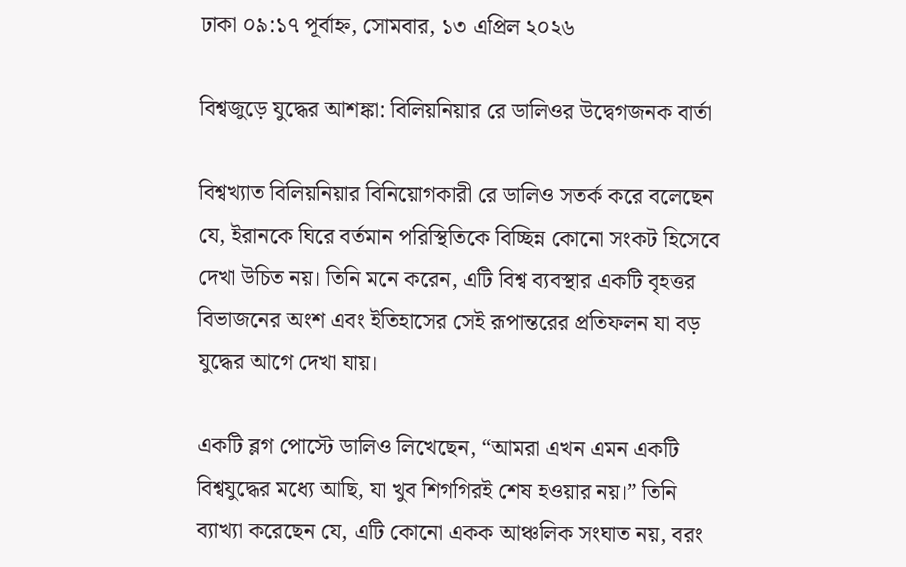ঢাকা ০৯:১৭ পূর্বাহ্ন, সোমবার, ১৩ এপ্রিল ২০২৬

বিশ্বজুড়ে যুদ্ধের আশঙ্কা: বিলিয়নিয়ার রে ডালিওর উদ্বেগজনক বার্তা

বিশ্বখ্যাত বিলিয়নিয়ার বিনিয়োগকারী রে ডালিও সতর্ক করে বলেছেন যে, ইরানকে ঘিরে বর্তমান পরিস্থিতিকে বিচ্ছিন্ন কোনো সংকট হিসেবে দেখা উচিত নয়। তিনি মনে করেন, এটি বিশ্ব ব্যবস্থার একটি বৃহত্তর বিভাজনের অংশ এবং ইতিহাসের সেই রূপান্তরের প্রতিফলন যা বড় যুদ্ধের আগে দেখা যায়।

একটি ব্লগ পোস্টে ডালিও লিখেছেন, “আমরা এখন এমন একটি বিশ্বযুদ্ধের মধ্যে আছি, যা খুব শিগগিরই শেষ হওয়ার নয়।” তিনি ব্যাখ্যা করেছেন যে, এটি কোনো একক আঞ্চলিক সংঘাত নয়, বরং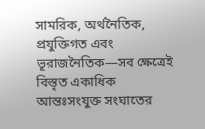সামরিক, অর্থনৈতিক, প্রযুক্তিগত এবং ভূরাজনৈতিক—সব ক্ষেত্রেই বিস্তৃত একাধিক আন্তঃসংযুক্ত সংঘাতের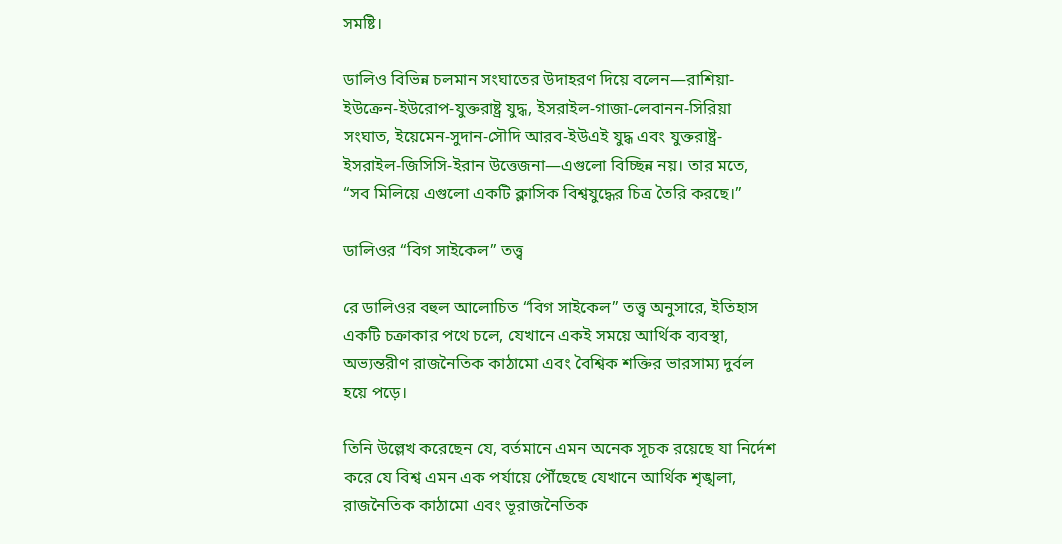সমষ্টি।

ডালিও বিভিন্ন চলমান সংঘাতের উদাহরণ দিয়ে বলেন—রাশিয়া-ইউক্রেন-ইউরোপ-যুক্তরাষ্ট্র যুদ্ধ, ইসরাইল-গাজা-লেবানন-সিরিয়া সংঘাত, ইয়েমেন-সুদান-সৌদি আরব-ইউএই যুদ্ধ এবং যুক্তরাষ্ট্র-ইসরাইল-জিসিসি-ইরান উত্তেজনা—এগুলো বিচ্ছিন্ন নয়। তার মতে, “সব মিলিয়ে এগুলো একটি ক্লাসিক বিশ্বযুদ্ধের চিত্র তৈরি করছে।”

ডালিওর “বিগ সাইকেল” তত্ত্ব

রে ডালিওর বহুল আলোচিত “বিগ সাইকেল” তত্ত্ব অনুসারে, ইতিহাস একটি চক্রাকার পথে চলে, যেখানে একই সময়ে আর্থিক ব্যবস্থা, অভ্যন্তরীণ রাজনৈতিক কাঠামো এবং বৈশ্বিক শক্তির ভারসাম্য দুর্বল হয়ে পড়ে।

তিনি উল্লেখ করেছেন যে, বর্তমানে এমন অনেক সূচক রয়েছে যা নির্দেশ করে যে বিশ্ব এমন এক পর্যায়ে পৌঁছেছে যেখানে আর্থিক শৃঙ্খলা, রাজনৈতিক কাঠামো এবং ভূরাজনৈতিক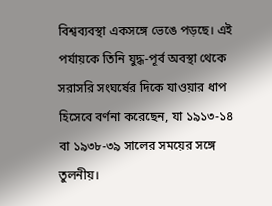বিশ্বব্যবস্থা একসঙ্গে ভেঙে পড়ছে। এই পর্যায়কে তিনি যুদ্ধ-পূর্ব অবস্থা থেকে সরাসরি সংঘর্ষের দিকে যাওয়ার ধাপ হিসেবে বর্ণনা করেছেন, যা ১৯১৩-১৪ বা ১৯৩৮-৩৯ সালের সময়ের সঙ্গে তুলনীয়।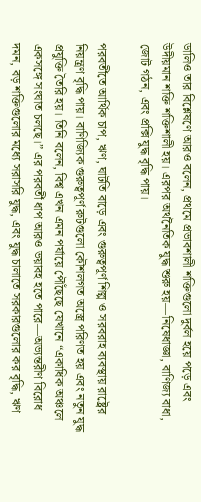ডালিও তার বিশ্লেষণে আরও বলেন, প্রথমে প্রভাবশালী শক্তিগুলো দুর্বল হয়ে পড়ে এবং উদীয়মান শক্তি শক্তিশালী হয়। এরপর অর্থনৈতিক যুদ্ধ শুরু হয়—নিষেধাজ্ঞা, বাণিজ্য বাধা, জোট গঠন, এবং প্রক্সি যুদ্ধ বৃদ্ধি পায়।

পরবর্তীতে আর্থিক চাপ, ঋণ, ঘাটতি বাড়ে এবং গুরুত্বপূর্ণ শিল্প ও সরবরাহ ব্যবস্থায় রাষ্ট্রের নিয়ন্ত্রণ বৃদ্ধি পায়। বাণিজ্যিক গুরুত্বপূর্ণ রুটগুলো কৌশলগত অস্ত্রে পরিণত হয় এবং নতুন যুদ্ধ প্রযুক্তি তৈরি হয়। তিনি বলেন, বিশ্ব এখন এমন পর্যায়ে পৌঁছেছে যেখানে “একাধিক অঞ্চলে একসঙ্গে সংঘাত চলছে।” এর পরবর্তী ধাপ আরও ভয়াবহ হতে পারে—অভ্যন্তরীণ বিরোধ দমন, বড় শক্তিগুলোর মধ্যে সরাসরি যুদ্ধ, এবং যুদ্ধ চালাতে সরকারগুলোর কর বৃদ্ধি, ঋণ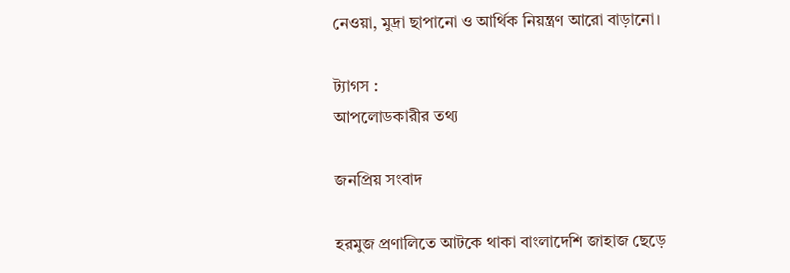নেওয়া, মুদ্রা ছাপানো ও আর্থিক নিয়ন্ত্রণ আরো বাড়ানো।

ট্যাগস :
আপলোডকারীর তথ্য

জনপ্রিয় সংবাদ

হরমুজ প্রণালিতে আটকে থাকা বাংলাদেশি জাহাজ ছেড়ে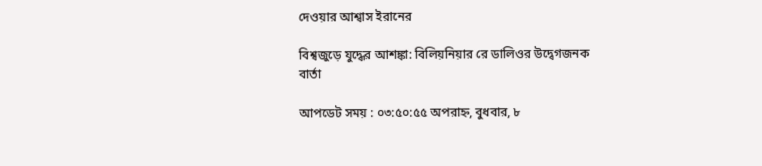দেওয়ার আশ্বাস ইরানের

বিশ্বজুড়ে যুদ্ধের আশঙ্কা: বিলিয়নিয়ার রে ডালিওর উদ্বেগজনক বার্তা

আপডেট সময় : ০৩:৫০:৫৫ অপরাহ্ন, বুধবার, ৮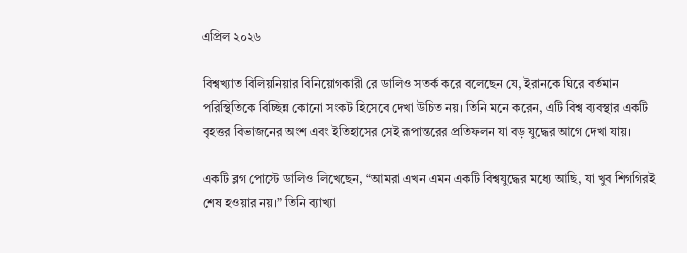এপ্রিল ২০২৬

বিশ্বখ্যাত বিলিয়নিয়ার বিনিয়োগকারী রে ডালিও সতর্ক করে বলেছেন যে, ইরানকে ঘিরে বর্তমান পরিস্থিতিকে বিচ্ছিন্ন কোনো সংকট হিসেবে দেখা উচিত নয়। তিনি মনে করেন, এটি বিশ্ব ব্যবস্থার একটি বৃহত্তর বিভাজনের অংশ এবং ইতিহাসের সেই রূপান্তরের প্রতিফলন যা বড় যুদ্ধের আগে দেখা যায়।

একটি ব্লগ পোস্টে ডালিও লিখেছেন, “আমরা এখন এমন একটি বিশ্বযুদ্ধের মধ্যে আছি, যা খুব শিগগিরই শেষ হওয়ার নয়।” তিনি ব্যাখ্যা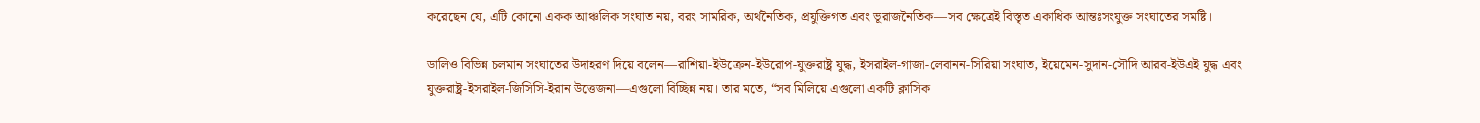করেছেন যে, এটি কোনো একক আঞ্চলিক সংঘাত নয়, বরং সামরিক, অর্থনৈতিক, প্রযুক্তিগত এবং ভূরাজনৈতিক—সব ক্ষেত্রেই বিস্তৃত একাধিক আন্তঃসংযুক্ত সংঘাতের সমষ্টি।

ডালিও বিভিন্ন চলমান সংঘাতের উদাহরণ দিয়ে বলেন—রাশিয়া-ইউক্রেন-ইউরোপ-যুক্তরাষ্ট্র যুদ্ধ, ইসরাইল-গাজা-লেবানন-সিরিয়া সংঘাত, ইয়েমেন-সুদান-সৌদি আরব-ইউএই যুদ্ধ এবং যুক্তরাষ্ট্র-ইসরাইল-জিসিসি-ইরান উত্তেজনা—এগুলো বিচ্ছিন্ন নয়। তার মতে, “সব মিলিয়ে এগুলো একটি ক্লাসিক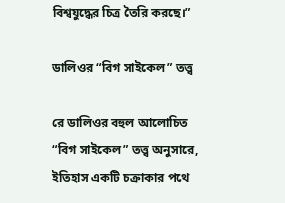বিশ্বযুদ্ধের চিত্র তৈরি করছে।”

ডালিওর “বিগ সাইকেল” তত্ত্ব

রে ডালিওর বহুল আলোচিত “বিগ সাইকেল” তত্ত্ব অনুসারে, ইতিহাস একটি চক্রাকার পথে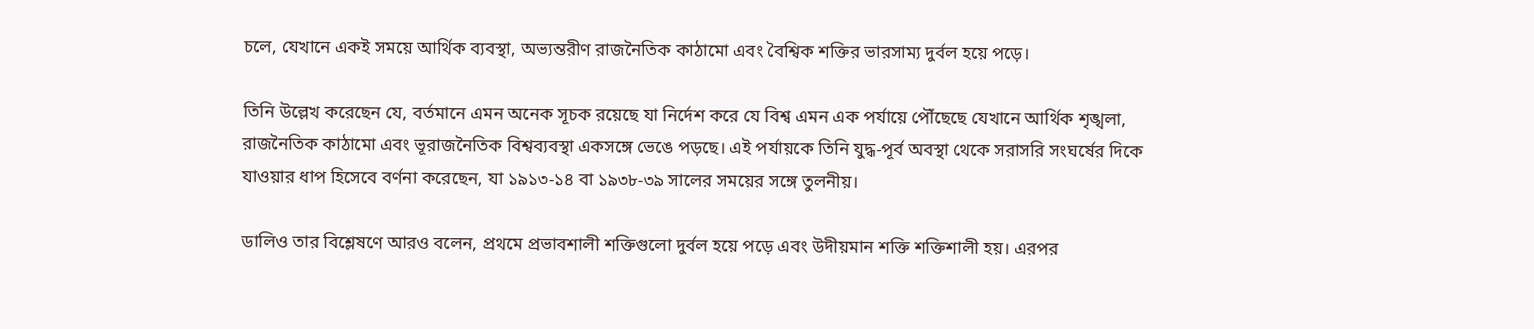চলে, যেখানে একই সময়ে আর্থিক ব্যবস্থা, অভ্যন্তরীণ রাজনৈতিক কাঠামো এবং বৈশ্বিক শক্তির ভারসাম্য দুর্বল হয়ে পড়ে।

তিনি উল্লেখ করেছেন যে, বর্তমানে এমন অনেক সূচক রয়েছে যা নির্দেশ করে যে বিশ্ব এমন এক পর্যায়ে পৌঁছেছে যেখানে আর্থিক শৃঙ্খলা, রাজনৈতিক কাঠামো এবং ভূরাজনৈতিক বিশ্বব্যবস্থা একসঙ্গে ভেঙে পড়ছে। এই পর্যায়কে তিনি যুদ্ধ-পূর্ব অবস্থা থেকে সরাসরি সংঘর্ষের দিকে যাওয়ার ধাপ হিসেবে বর্ণনা করেছেন, যা ১৯১৩-১৪ বা ১৯৩৮-৩৯ সালের সময়ের সঙ্গে তুলনীয়।

ডালিও তার বিশ্লেষণে আরও বলেন, প্রথমে প্রভাবশালী শক্তিগুলো দুর্বল হয়ে পড়ে এবং উদীয়মান শক্তি শক্তিশালী হয়। এরপর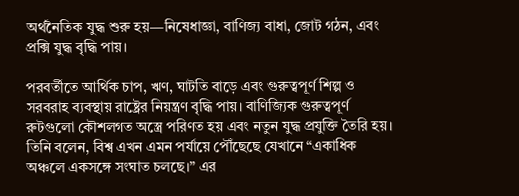অর্থনৈতিক যুদ্ধ শুরু হয়—নিষেধাজ্ঞা, বাণিজ্য বাধা, জোট গঠন, এবং প্রক্সি যুদ্ধ বৃদ্ধি পায়।

পরবর্তীতে আর্থিক চাপ, ঋণ, ঘাটতি বাড়ে এবং গুরুত্বপূর্ণ শিল্প ও সরবরাহ ব্যবস্থায় রাষ্ট্রের নিয়ন্ত্রণ বৃদ্ধি পায়। বাণিজ্যিক গুরুত্বপূর্ণ রুটগুলো কৌশলগত অস্ত্রে পরিণত হয় এবং নতুন যুদ্ধ প্রযুক্তি তৈরি হয়। তিনি বলেন, বিশ্ব এখন এমন পর্যায়ে পৌঁছেছে যেখানে “একাধিক অঞ্চলে একসঙ্গে সংঘাত চলছে।” এর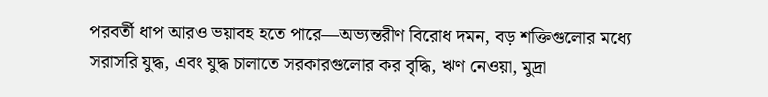পরবর্তী ধাপ আরও ভয়াবহ হতে পারে—অভ্যন্তরীণ বিরোধ দমন, বড় শক্তিগুলোর মধ্যে সরাসরি যুদ্ধ, এবং যুদ্ধ চালাতে সরকারগুলোর কর বৃদ্ধি, ঋণ নেওয়া, মুদ্রা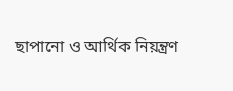ছাপানো ও আর্থিক নিয়ন্ত্রণ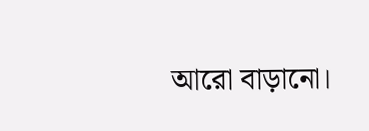আরো বাড়ানো।